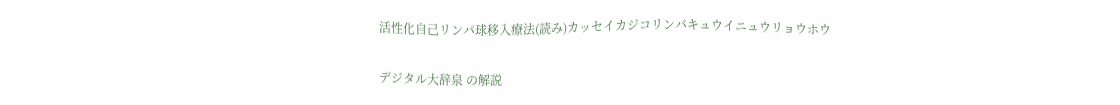活性化自己リンパ球移入療法(読み)カッセイカジコリンパキュウイニュウリョウホウ

デジタル大辞泉 の解説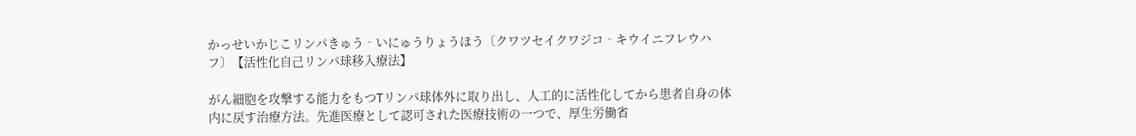かっせいかじこリンパきゅう‐いにゅうりょうほう〔クワツセイクワジコ‐キウイニフレウハフ〕【活性化自己リンパ球移入療法】

がん細胞を攻撃する能力をもつTリンパ球体外に取り出し、人工的に活性化してから患者自身の体内に戻す治療方法。先進医療として認可された医療技術の一つで、厚生労働省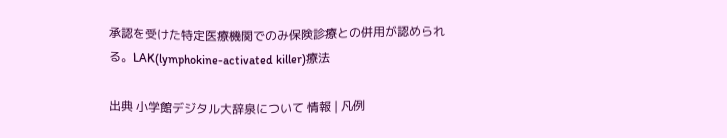承認を受けた特定医療機関でのみ保険診療との併用が認められる。LAK(lymphokine-activated killer)療法

出典 小学館デジタル大辞泉について 情報 | 凡例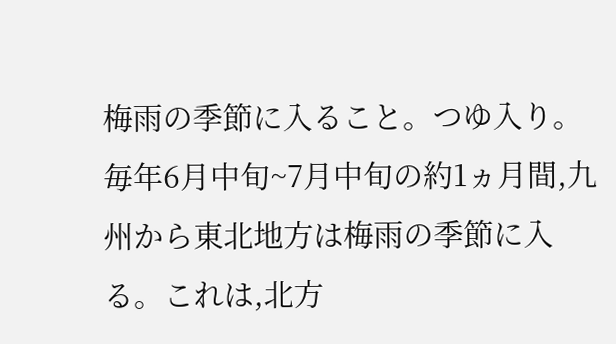梅雨の季節に入ること。つゆ入り。毎年6月中旬~7月中旬の約1ヵ月間,九州から東北地方は梅雨の季節に入る。これは,北方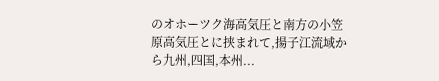のオホーツク海高気圧と南方の小笠原高気圧とに挟まれて,揚子江流域から九州,四国,本州...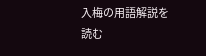入梅の用語解説を読む